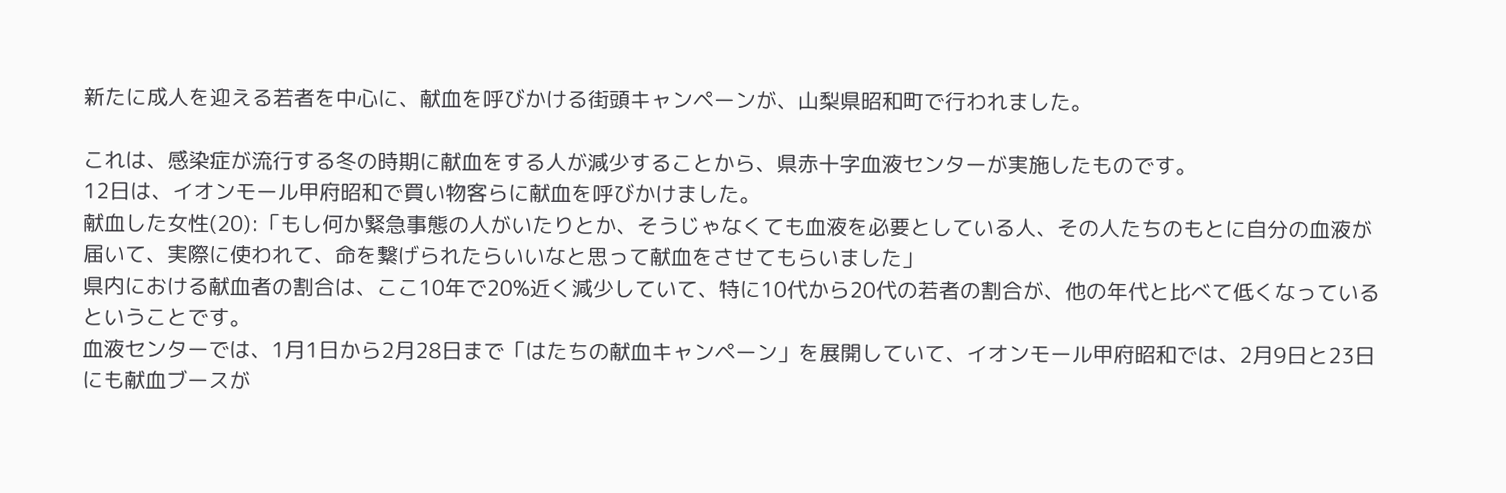新たに成人を迎える若者を中心に、献血を呼びかける街頭キャンペーンが、山梨県昭和町で行われました。

これは、感染症が流行する冬の時期に献血をする人が減少することから、県赤十字血液センターが実施したものです。
12日は、イオンモール甲府昭和で買い物客らに献血を呼びかけました。
献血した女性(20):「もし何か緊急事態の人がいたりとか、そうじゃなくても血液を必要としている人、その人たちのもとに自分の血液が届いて、実際に使われて、命を繋げられたらいいなと思って献血をさせてもらいました」
県内における献血者の割合は、ここ10年で20%近く減少していて、特に10代から20代の若者の割合が、他の年代と比べて低くなっているということです。
血液センターでは、1月1日から2月28日まで「はたちの献血キャンペーン」を展開していて、イオンモール甲府昭和では、2月9日と23日にも献血ブースが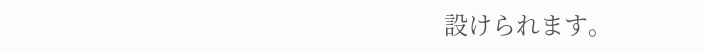設けられます。